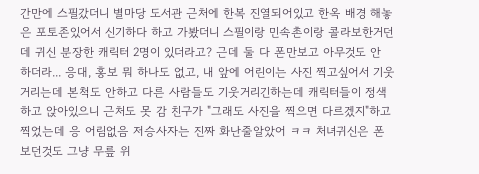간만에 스필갔더니 별마당 도서관 근처에 한복 진열되어있고 한옥 배경 해놓은 포토존있어서 신기하다 하고 가봤더니 스필이랑 민속촌이랑 콜라보한거던데 귀신 분장한 캐릭터 2명이 있더라고? 근데 둘 다 폰만보고 아무것도 안 하더라... 응대, 홍보 뭐 하나도 없고, 내 앞에 어린이는 사진 찍고싶어서 기웃거리는데 본척도 안하고 다른 사람들도 기웃거리긴하는데 캐릭터들이 정색하고 앉아있으니 근처도 못 감 친구가 "그래도 사진을 찍으면 다르겠지"하고 찍었는데 응 어림없음 저승사자는 진짜 화난줄알았어 ㅋㅋ 처녀귀신은 폰 보던것도 그냥 무릎 위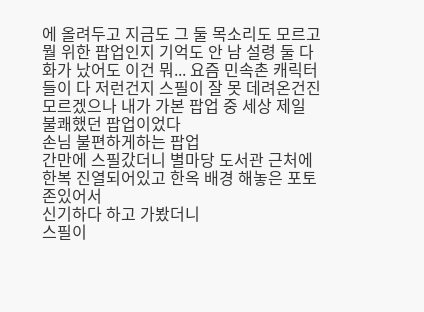에 올려두고 지금도 그 둘 목소리도 모르고 뭘 위한 팝업인지 기억도 안 남 설령 둘 다 화가 났어도 이건 뭐... 요즘 민속촌 캐릭터들이 다 저런건지 스필이 잘 못 데려온건진 모르겠으나 내가 가본 팝업 중 세상 제일 불쾌했던 팝업이었다
손님 불편하게하는 팝업
간만에 스필갔더니 별마당 도서관 근처에
한복 진열되어있고 한옥 배경 해놓은 포토존있어서
신기하다 하고 가봤더니
스필이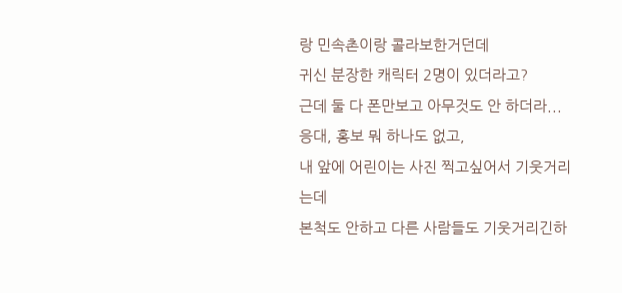랑 민속촌이랑 콜라보한거던데
귀신 분장한 캐릭터 2명이 있더라고?
근데 둘 다 폰만보고 아무것도 안 하더라...
응대, 홍보 뭐 하나도 없고,
내 앞에 어린이는 사진 찍고싶어서 기웃거리는데
본척도 안하고 다른 사람들도 기웃거리긴하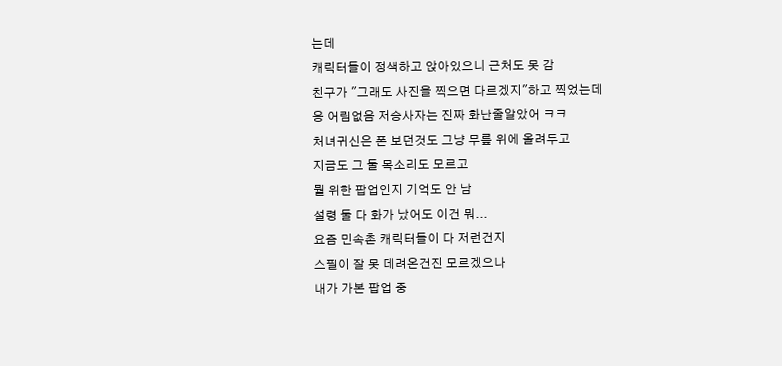는데
캐릭터들이 정색하고 앉아있으니 근처도 못 감
친구가 "그래도 사진을 찍으면 다르겠지"하고 찍었는데
응 어림없음 저승사자는 진짜 화난줄알았어 ㅋㅋ
처녀귀신은 폰 보던것도 그냥 무릎 위에 올려두고
지금도 그 둘 목소리도 모르고
뭘 위한 팝업인지 기억도 안 남
설령 둘 다 화가 났어도 이건 뭐...
요즘 민속촌 캐릭터들이 다 저런건지
스필이 잘 못 데려온건진 모르겠으나
내가 가본 팝업 중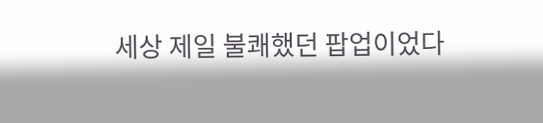세상 제일 불쾌했던 팝업이었다